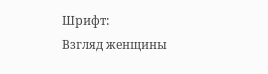Шрифт:
Взгляд женщины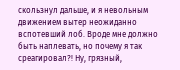скользнул дальше, и я невольным движением вытер неожиданно вспотевший лоб. Вроде мне должно быть наплевать, но почему я так среагировал?! Ну, грязный,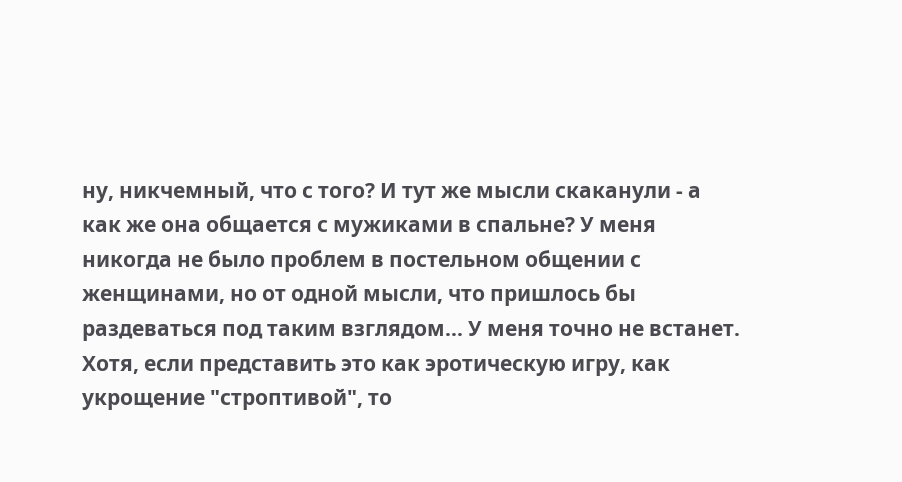ну, никчемный, что с того? И тут же мысли скаканули - а как же она общается с мужиками в спальне? У меня никогда не было проблем в постельном общении с женщинами, но от одной мысли, что пришлось бы раздеваться под таким взглядом... У меня точно не встанет. Хотя, если представить это как эротическую игру, как укрощение "строптивой", то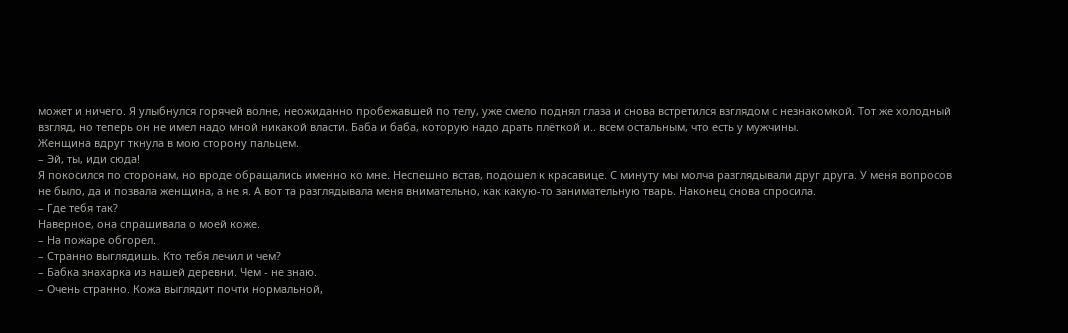может и ничего. Я улыбнулся горячей волне, неожиданно пробежавшей по телу, уже смело поднял глаза и снова встретился взглядом с незнакомкой. Тот же холодный взгляд, но теперь он не имел надо мной никакой власти. Баба и баба, которую надо драть плёткой и.. всем остальным, что есть у мужчины.
Женщина вдруг ткнула в мою сторону пальцем.
– Эй, ты, иди сюда!
Я покосился по сторонам, но вроде обращались именно ко мне. Неспешно встав, подошел к красавице. С минуту мы молча разглядывали друг друга. У меня вопросов не было, да и позвала женщина, а не я. А вот та разглядывала меня внимательно, как какую-то занимательную тварь. Наконец снова спросила.
– Где тебя так?
Наверное, она спрашивала о моей коже.
– На пожаре обгорел.
– Странно выглядишь. Кто тебя лечил и чем?
– Бабка знахарка из нашей деревни. Чем - не знаю.
– Очень странно. Кожа выглядит почти нормальной,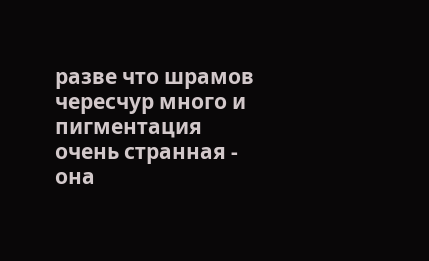разве что шрамов чересчур много и пигментация очень странная - она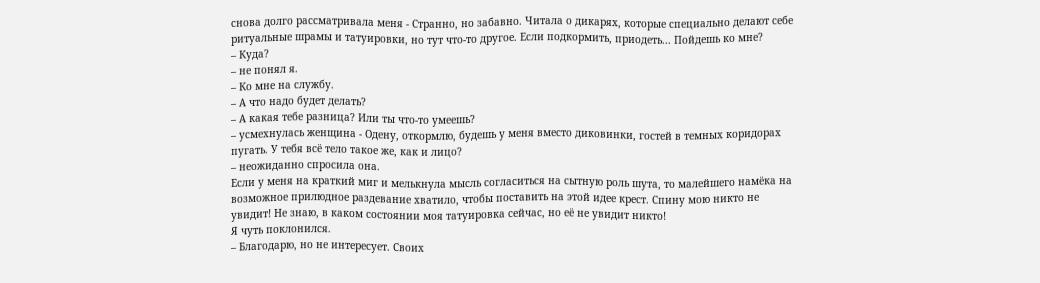снова долго рассматривала меня - Странно, но забавно. Читала о дикарях, которые специально делают себе ритуальные шрамы и татуировки, но тут что-то другое. Если подкормить, приодеть... Пойдешь ко мне?
– Куда?
– не понял я.
– Ко мне на службу.
– А что надо будет делать?
– А какая тебе разница? Или ты что-то умеешь?
– усмехнулась женщина - Одену, откормлю, будешь у меня вместо диковинки, гостей в темных коридорах пугать. У тебя всё тело такое же, как и лицо?
– неожиданно спросила она.
Если у меня на краткий миг и мелькнула мысль согласиться на сытную роль шута, то малейшего намёка на возможное прилюдное раздевание хватило, чтобы поставить на этой идее крест. Спину мою никто не увидит! Не знаю, в каком состоянии моя татуировка сейчас, но её не увидит никто!
Я чуть поклонился.
– Благодарю, но не интересует. Своих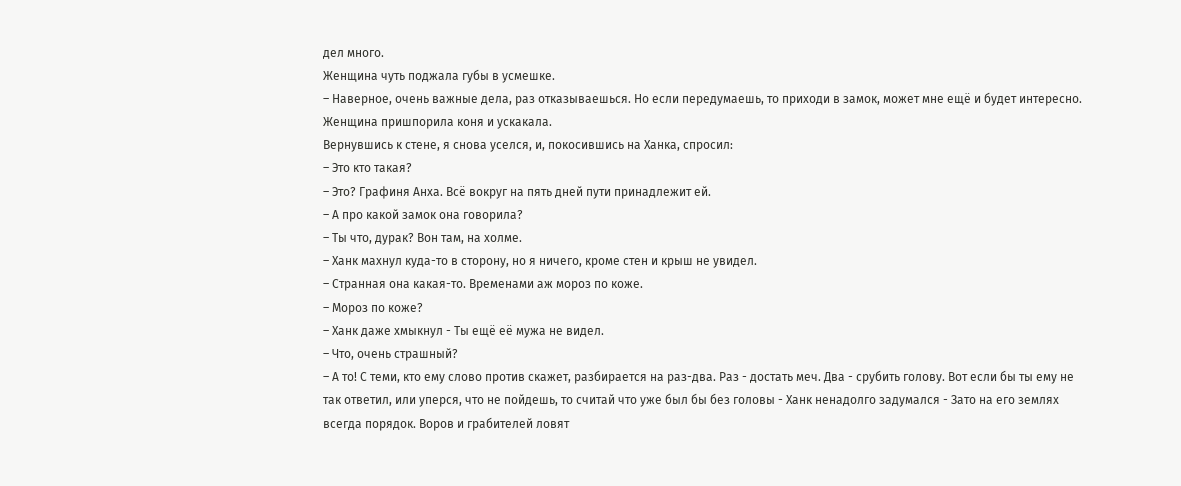дел много.
Женщина чуть поджала губы в усмешке.
– Наверное, очень важные дела, раз отказываешься. Но если передумаешь, то приходи в замок, может мне ещё и будет интересно.
Женщина пришпорила коня и ускакала.
Вернувшись к стене, я снова уселся, и, покосившись на Ханка, спросил:
– Это кто такая?
– Это? Графиня Анха. Всё вокруг на пять дней пути принадлежит ей.
– А про какой замок она говорила?
– Ты что, дурак? Вон там, на холме.
– Ханк махнул куда-то в сторону, но я ничего, кроме стен и крыш не увидел.
– Странная она какая-то. Временами аж мороз по коже.
– Мороз по коже?
– Ханк даже хмыкнул - Ты ещё её мужа не видел.
– Что, очень страшный?
– А то! С теми, кто ему слово против скажет, разбирается на раз-два. Раз - достать меч. Два - срубить голову. Вот если бы ты ему не так ответил, или уперся, что не пойдешь, то считай что уже был бы без головы - Ханк ненадолго задумался - Зато на его землях всегда порядок. Воров и грабителей ловят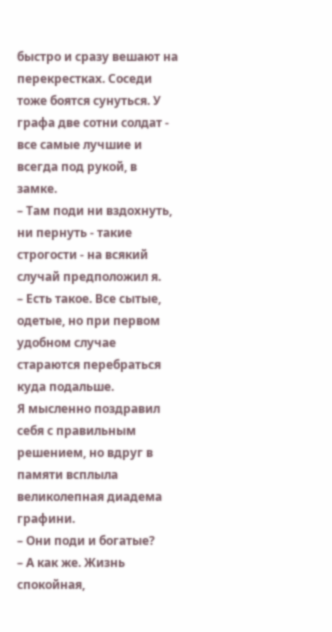быстро и сразу вешают на перекрестках. Соседи тоже боятся сунуться. У графа две сотни солдат - все самые лучшие и всегда под рукой, в замке.
– Там поди ни вздохнуть, ни пернуть - такие строгости - на всякий случай предположил я.
– Есть такое. Все сытые, одетые, но при первом удобном случае стараются перебраться куда подальше.
Я мысленно поздравил себя с правильным решением, но вдруг в памяти всплыла великолепная диадема графини.
– Они поди и богатые?
– А как же. Жизнь спокойная,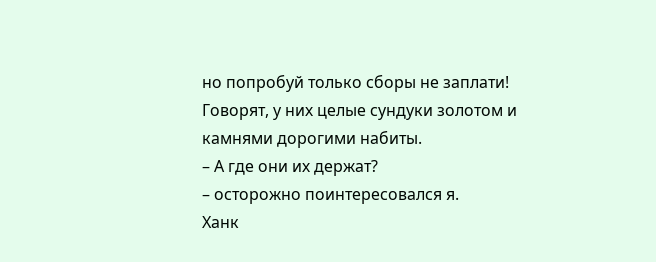но попробуй только сборы не заплати! Говорят, у них целые сундуки золотом и камнями дорогими набиты.
– А где они их держат?
– осторожно поинтересовался я.
Ханк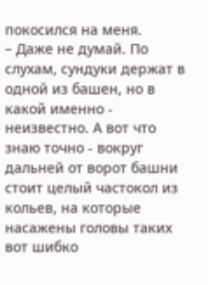покосился на меня.
– Даже не думай. По слухам, сундуки держат в одной из башен, но в какой именно - неизвестно. А вот что знаю точно - вокруг дальней от ворот башни стоит целый частокол из кольев, на которые насажены головы таких вот шибко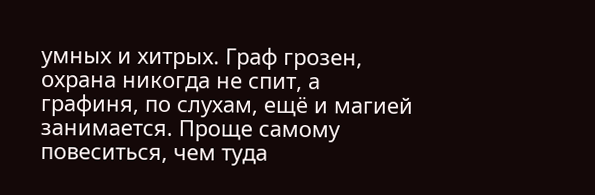умных и хитрых. Граф грозен, охрана никогда не спит, а графиня, по слухам, ещё и магией занимается. Проще самому повеситься, чем туда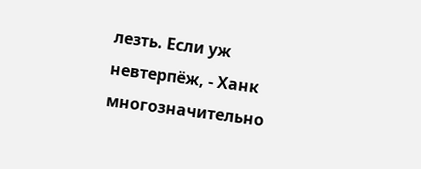лезть. Если уж невтерпёж, - Ханк многозначительно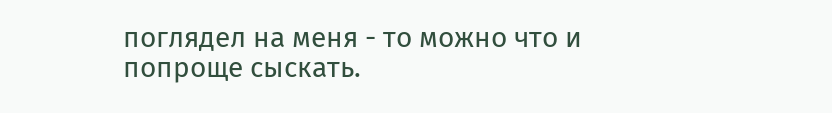поглядел на меня - то можно что и попроще сыскать.